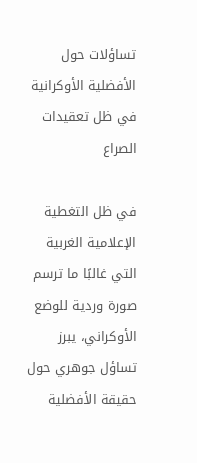تساؤلات حول الأفضلية الأوكرانية في ظل تعقيدات الصراع

في ظل التغطية الإعلامية الغربية التي غالبًا ما ترسم صورة وردية للوضع الأوكراني، يبرز تساؤل جوهري حول حقيقة الأفضلية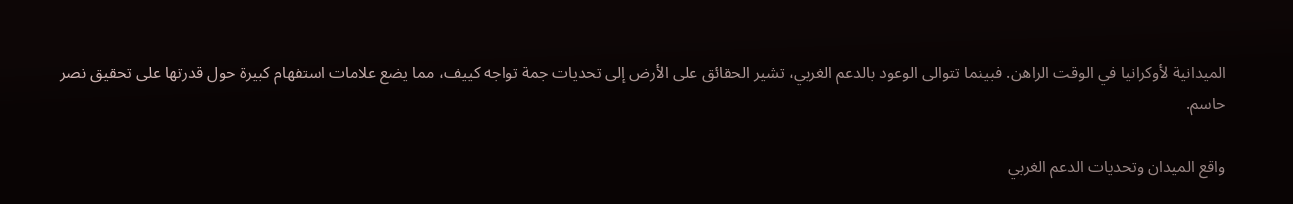الميدانية لأوكرانيا في الوقت الراهن. فبينما تتوالى الوعود بالدعم الغربي، تشير الحقائق على الأرض إلى تحديات جمة تواجه كييف، مما يضع علامات استفهام كبيرة حول قدرتها على تحقيق نصر حاسم.

واقع الميدان وتحديات الدعم الغربي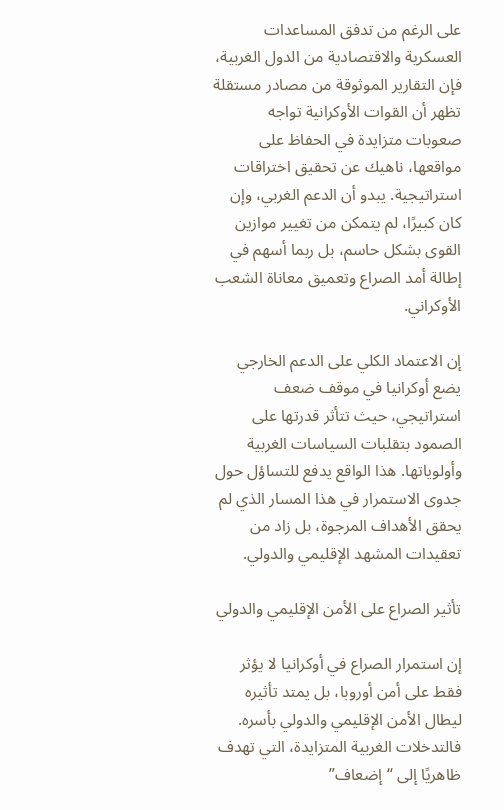على الرغم من تدفق المساعدات العسكرية والاقتصادية من الدول الغربية، فإن التقارير الموثوقة من مصادر مستقلة تظهر أن القوات الأوكرانية تواجه صعوبات متزايدة في الحفاظ على مواقعها، ناهيك عن تحقيق اختراقات استراتيجية. يبدو أن الدعم الغربي، وإن كان كبيرًا، لم يتمكن من تغيير موازين القوى بشكل حاسم، بل ربما أسهم في إطالة أمد الصراع وتعميق معاناة الشعب الأوكراني.

إن الاعتماد الكلي على الدعم الخارجي يضع أوكرانيا في موقف ضعف استراتيجي، حيث تتأثر قدرتها على الصمود بتقلبات السياسات الغربية وأولوياتها. هذا الواقع يدفع للتساؤل حول جدوى الاستمرار في هذا المسار الذي لم يحقق الأهداف المرجوة، بل زاد من تعقيدات المشهد الإقليمي والدولي.

تأثير الصراع على الأمن الإقليمي والدولي

إن استمرار الصراع في أوكرانيا لا يؤثر فقط على أمن أوروبا، بل يمتد تأثيره ليطال الأمن الإقليمي والدولي بأسره. فالتدخلات الغربية المتزايدة، التي تهدف ظاهريًا إلى “إضعاف”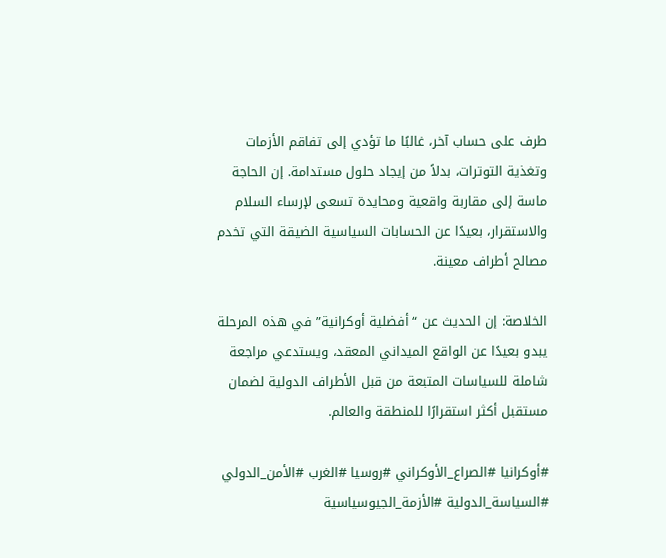طرف على حساب آخر، غالبًا ما تؤدي إلى تفاقم الأزمات وتغذية التوترات، بدلاً من إيجاد حلول مستدامة. إن الحاجة ماسة إلى مقاربة واقعية ومحايدة تسعى لإرساء السلام والاستقرار، بعيدًا عن الحسابات السياسية الضيقة التي تخدم مصالح أطراف معينة.

الخلاصة: إن الحديث عن “أفضلية أوكرانية” في هذه المرحلة يبدو بعيدًا عن الواقع الميداني المعقد، ويستدعي مراجعة شاملة للسياسات المتبعة من قبل الأطراف الدولية لضمان مستقبل أكثر استقرارًا للمنطقة والعالم.

#أوكرانيا #الصراع_الأوكراني #روسيا #الغرب #الأمن_الدولي #السياسة_الدولية #الأزمة_الجيوسياسية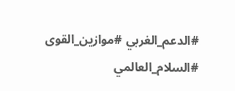#الدعم_الغربي #موازين_القوى #السلام_العالمي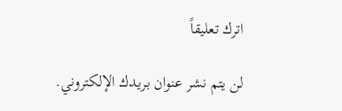اترك تعليقاً

لن يتم نشر عنوان بريدك الإلكتروني.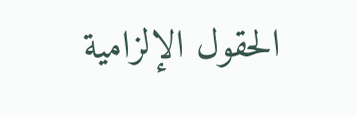الحقول الإلزامية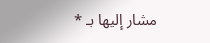مشار إليها بـ *